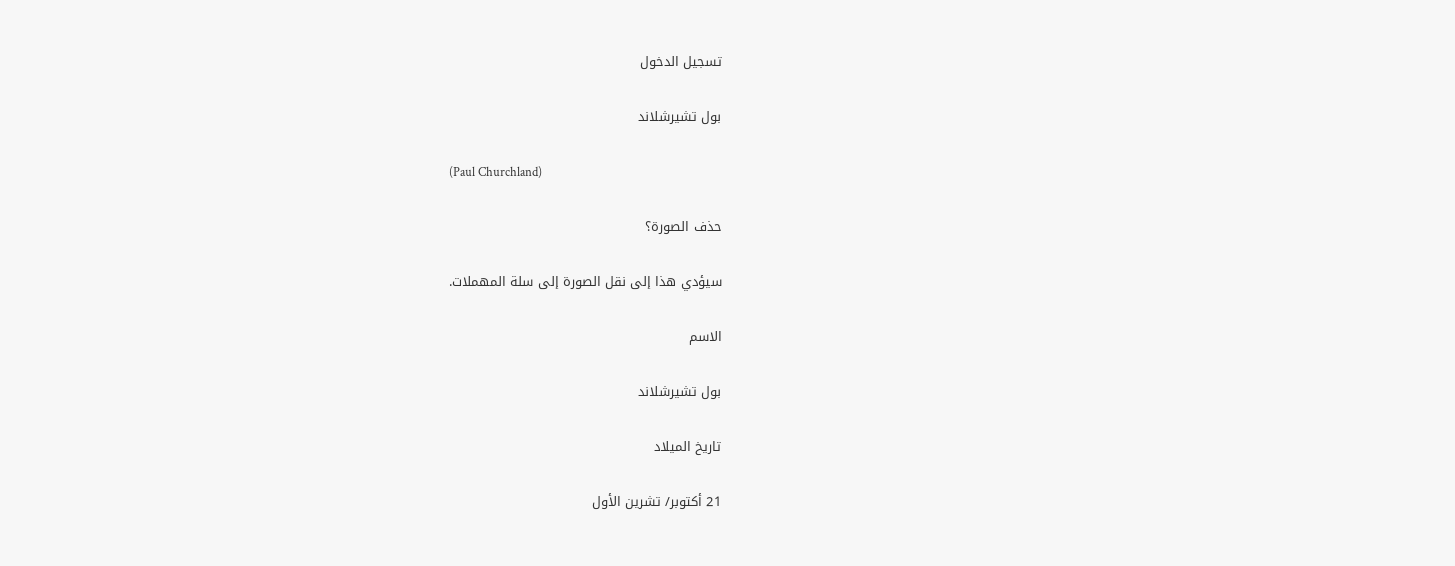تسجيل الدخول

بول تشيرشلاند

(Paul Churchland)

حذف الصورة؟

سيؤدي هذا إلى نقل الصورة إلى سلة المهملات.

الاسم

بول تشيرشلاند

تاريخ الميلاد

21 أكتوبر/ تشرين الأول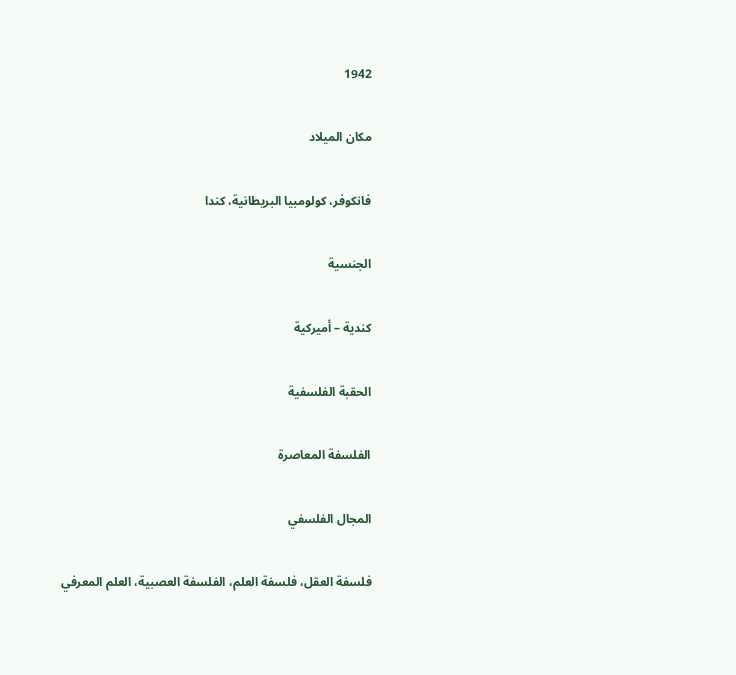1942

مكان الميلاد

فانكوفر، كولومبيا البريطانية، كندا

الجنسية

كندية – أميركية

الحقبة الفلسفية

الفلسفة المعاصرة

المجال الفلسفي

فلسفة العقل، فلسفة العلم، الفلسفة العصبية، العلم المعرفي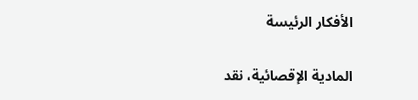الأفكار الرئيسة

المادية الإقصائية، نقد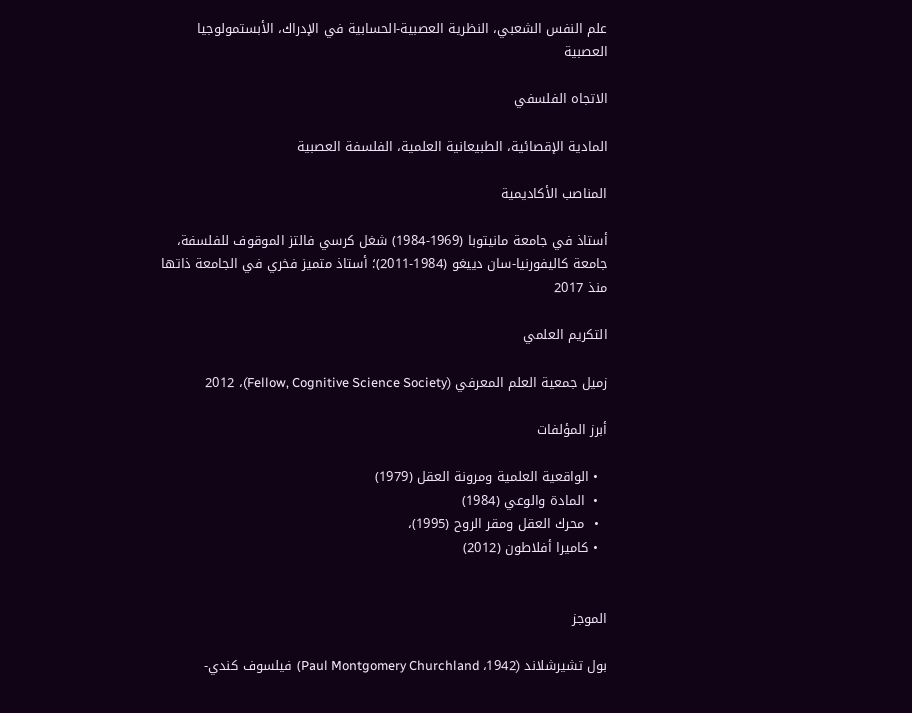علم النفس الشعبي، النظرية العصبية-الحسابية في الإدراك، الأبستمولوجيا العصبية

الاتجاه الفلسفي

المادية الإقصائية، الطبيعانية العلمية، الفلسفة العصبية

المناصب الأكاديمية

أستاذ في جامعة مانيتوبا (1969-1984) شغل كرسي فالتز الموقوف للفلسفة، جامعة كاليفورنيا-سان دييغو (1984-2011)؛ أستاذ متميز فخري في الجامعة ذاتها منذ 2017

التكريم العلمي

زميل جمعية العلم المعرفي (Fellow, Cognitive Science Society)، 2012

أبرز المؤلفات

  • الواقعية العلمية ومرونة العقل (1979)
  •  المادة والوعي (1984)
  •  محرك العقل ومقر الروح (1995)،
  • كاميرا أفلاطون (2012)


الموجز

بول تشيرشلاند (Paul Montgomery Churchland ،1942) فيلسوف كندي-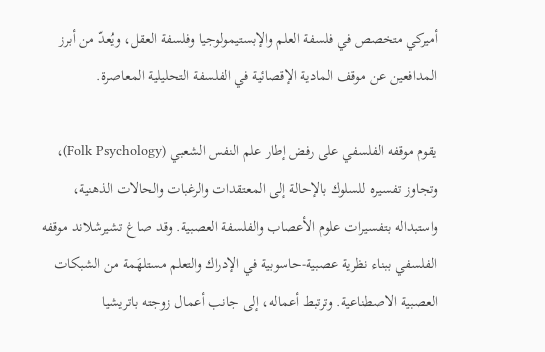أميركي متخصص في فلسفة العلم والإبستيمولوجيا وفلسفة العقل، ويُعدّ من أبرز المدافعين عن موقف المادية الإقصائية في الفلسفة التحليلية المعاصرة.

يقوم موقفه الفلسفي على رفض إطار علم النفس الشعبي (Folk Psychology)، وتجاوز تفسيره للسلوك بالإحالة إلى المعتقدات والرغبات والحالات الذهنية، واستبداله بتفسيرات علوم الأعصاب والفلسفة العصبية. وقد صاغ تشيرشلاند موقفه الفلسفي ببناء نظرية عصبية-حاسوبية في الإدراك والتعلم مستلهَمة من الشبكات العصبية الاصطناعية. وترتبط أعماله، إلى جانب أعمال زوجته باتريشيا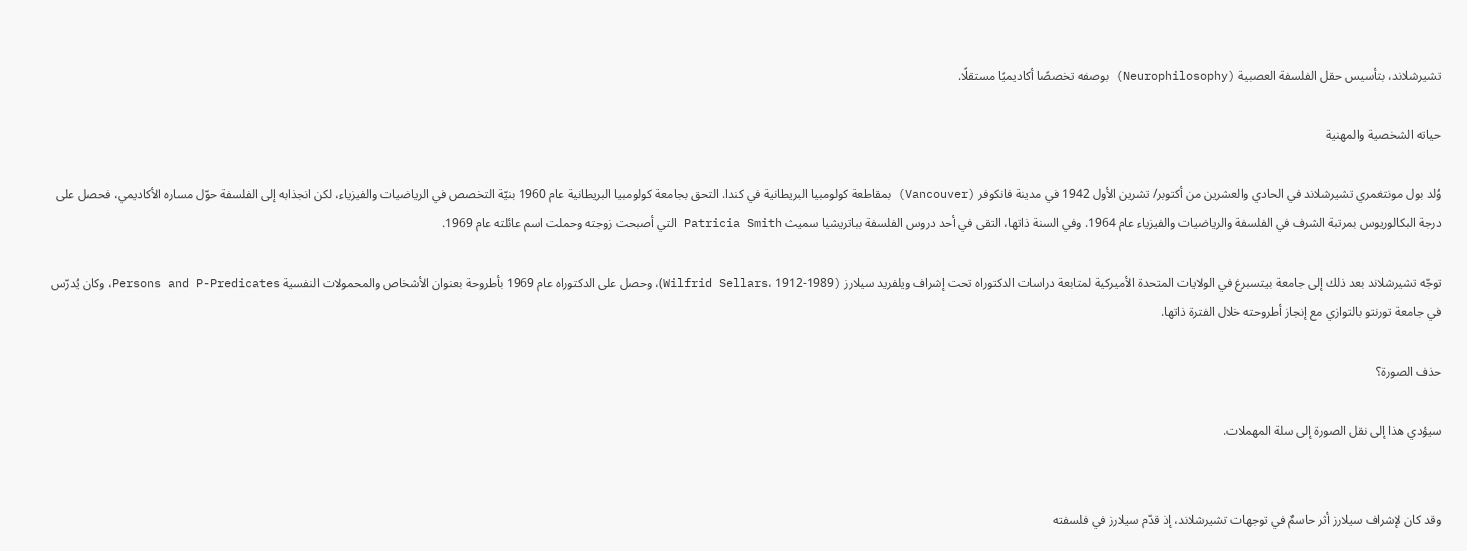تشيرشلاند، بتأسيس حقل الفلسفة العصبية (Neurophilosophy) بوصفه تخصصًا أكاديميًا مستقلًا.

حياته الشخصية والمهنية

وُلد بول مونتغمري تشيرشلاند في الحادي والعشرين من أكتوبر/ تشرين الأول 1942 في مدينة فانكوفر (Vancouver) بمقاطعة كولومبيا البريطانية في كندا. التحق بجامعة كولومبيا البريطانية عام 1960 بنيّة التخصص في الرياضيات والفيزياء، لكن انجذابه إلى الفلسفة حوّل مساره الأكاديمي، فحصل على درجة البكالوريوس بمرتبة الشرف في الفلسفة والرياضيات والفيزياء عام 1964. وفي السنة ذاتها، التقى في أحد دروس الفلسفة بباتريشيا سميث Patricia Smith التي أصبحت زوجته وحملت اسم عائلته عام 1969.

توجّه تشيرشلاند بعد ذلك إلى جامعة بيتسبرغ في الولايات المتحدة الأميركية لمتابعة دراسات الدكتوراه تحت إشراف ويلفريد سيلارز (Wilfrid Sellars، 1912-1989)، وحصل على الدكتوراه عام 1969 بأطروحة بعنوان الأشخاص والمحمولات النفسية Persons and P-Predicates، وكان يُدرّس في جامعة تورنتو بالتوازي مع إنجاز أطروحته خلال الفترة ذاتها.

حذف الصورة؟

سيؤدي هذا إلى نقل الصورة إلى سلة المهملات.


وقد كان لإشراف سيلارز أثر حاسمٌ في توجهات تشيرشلاند، إذ قدّم سيلارز في فلسفته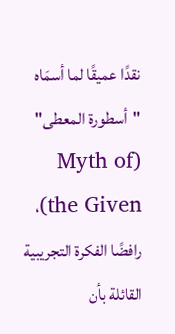نقدًا عميقًا لما أسمَاه "أسطورة المعطى" (Myth of the Given)، رافضًا الفكرة التجريبية القائلة بأن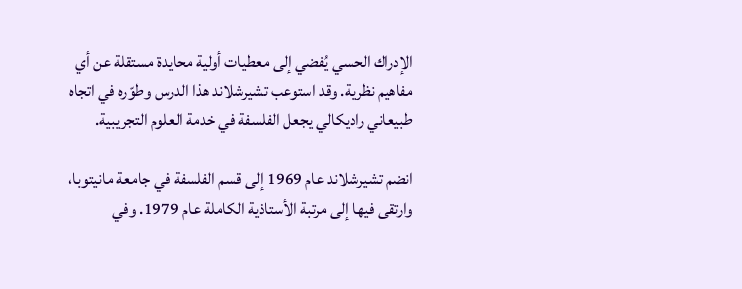الإدراك الحسي يُفضي إلى معطيات أولية محايدة مستقلة عن أي مفاهيم نظرية. وقد استوعب تشيرشلاند هذا الدرس وطوّره في اتجاه طبيعاني راديكالي يجعل الفلسفة في خدمة العلوم التجريبية.

انضم تشيرشلاند عام 1969 إلى قسم الفلسفة في جامعة مانيتوبا، وارتقى فيها إلى مرتبة الأستاذية الكاملة عام 1979. وفي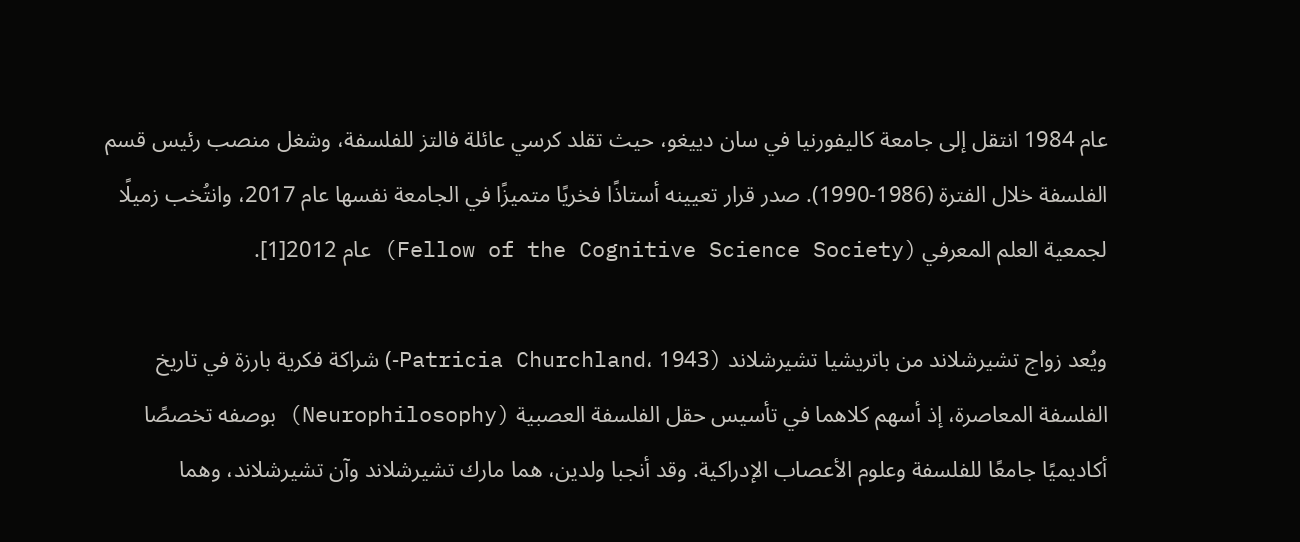عام 1984 انتقل إلى جامعة كاليفورنيا في سان دييغو، حيث تقلد كرسي عائلة فالتز للفلسفة، وشغل منصب رئيس قسم الفلسفة خلال الفترة (1986-1990). صدر قرار تعيينه أستاذًا فخريًا متميزًا في الجامعة نفسها عام 2017، وانتُخب زميلًا لجمعية العلم المعرفي (Fellow of the Cognitive Science Society) عام 2012[1].

ويُعد زواج تشيرشلاند من باتريشيا تشيرشلاند (Patricia Churchland، 1943-) شراكة فكرية بارزة في تاريخ الفلسفة المعاصرة، إذ أسهم كلاهما في تأسيس حقل الفلسفة العصبية (Neurophilosophy) بوصفه تخصصًا أكاديميًا جامعًا للفلسفة وعلوم الأعصاب الإدراكية. وقد أنجبا ولدين، هما مارك تشيرشلاند وآن تشيرشلاند، وهما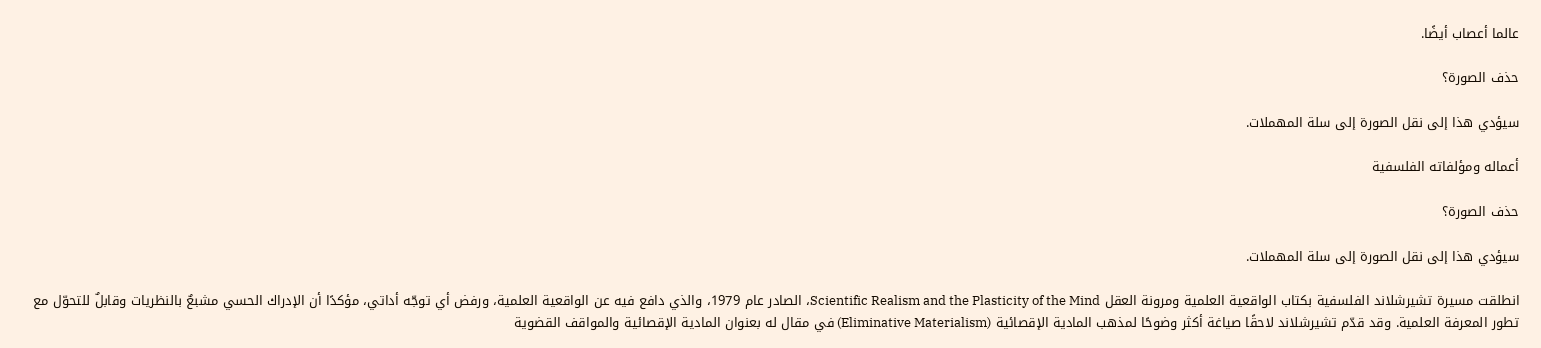عالما أعصاب أيضًا.

حذف الصورة؟

سيؤدي هذا إلى نقل الصورة إلى سلة المهملات.

أعماله ومؤلفاته الفلسفية

حذف الصورة؟

سيؤدي هذا إلى نقل الصورة إلى سلة المهملات.

انطلقت مسيرة تشيرشلاند الفلسفية بكتاب الواقعية العلمية ومرونة العقل Scientific Realism and the Plasticity of the Mind، الصادر عام 1979، والذي دافع فيه عن الواقعية العلمية، ورفض أي توجّه أداتي، مؤكدًا أن الإدراك الحسي مشبعٌ بالنظريات وقابلٌ للتحوّل مع تطور المعرفة العلمية. وقد قدّم تشيرشلاند لاحقًا صياغة أكثر وضوحًا لمذهب المادية الإقصائية (Eliminative Materialism) في مقال له بعنوان المادية الإقصائية والمواقف القضوية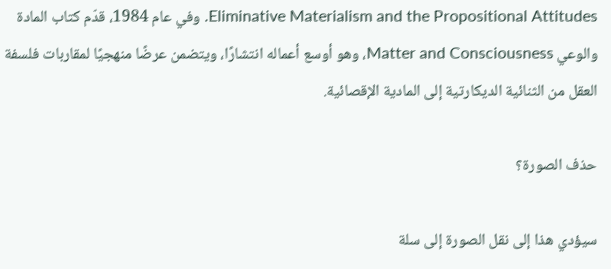Eliminative Materialism and the Propositional Attitudes. وفي عام 1984، قدّم كتاب المادة والوعي Matter and Consciousness، وهو أوسع أعماله انتشارًا، ويتضمن عرضًا منهجيًا لمقاربات فلسفة العقل من الثنائية الديكارتية إلى المادية الإقصائية.

حذف الصورة؟

سيؤدي هذا إلى نقل الصورة إلى سلة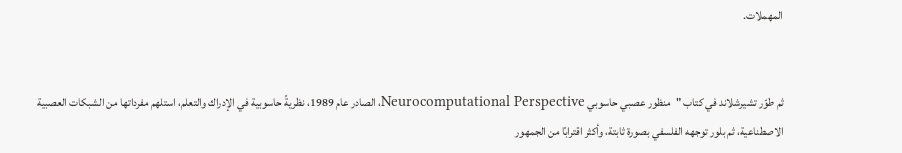المهملات.


ثم طوّر تشيرشلاند في كتاب "منظور عصبي حاسوبي Neurocomputational Perspective، الصادر عام 1989، نظريةً حاسوبية في الإدراك والتعلم، استلهم مفرداتها من الشبكات العصبية الاصطناعية، ثم بلور توجهه الفلسفي بصورة ثابتة، وأكثر اقترابًا من الجمهور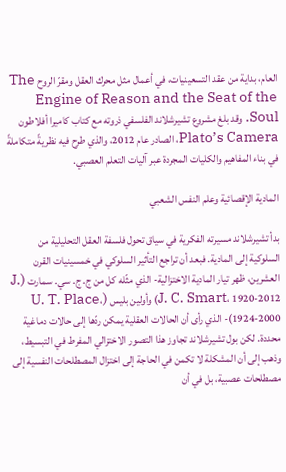العام، بداية من عقد التسعينيات، في أعمال مثل محرك العقل ومقرّ الروح The Engine of Reason and the Seat of the Soul. وقد بلغ مشروع تشيرشلاند الفلسفي ذروته مع كتاب كاميرا أفلاطون Plato’s Camera، الصادر عام 2012، والذي طرح فيه نظريةً متكاملةً في بناء المفاهيم والكليات المجردة عبر آليات التعلم العصبي.

المادية الإقصائية وعلم النفس الشعبي

بدأ تشيرشلاند مسيرته الفكرية في سياق تحول فلسفة العقل التحليلية من السلوكية إلى المادية. فبعد أن تراجع التأثير السلوكي في خمسينيات القرن العشرين، ظهر تيار المادية الاختزالية- الذي مثّله كل من ج. ج. سي. سمارت (J. J. C. Smart، 1920-2012) وأولين بليس (U. T. Place، 1924-2000)- الذي رأى أن الحالات العقلية يمكن ردّها إلى حالات دماغية محددة. لكن بول تشيرشلاند تجاوز هذا التصور الاختزالي المفرط في التبسيط، وذهب إلى أن المشكلة لا تكمن في الحاجة إلى اختزال المصطلحات النفسية إلى مصطلحات عصبية، بل في أن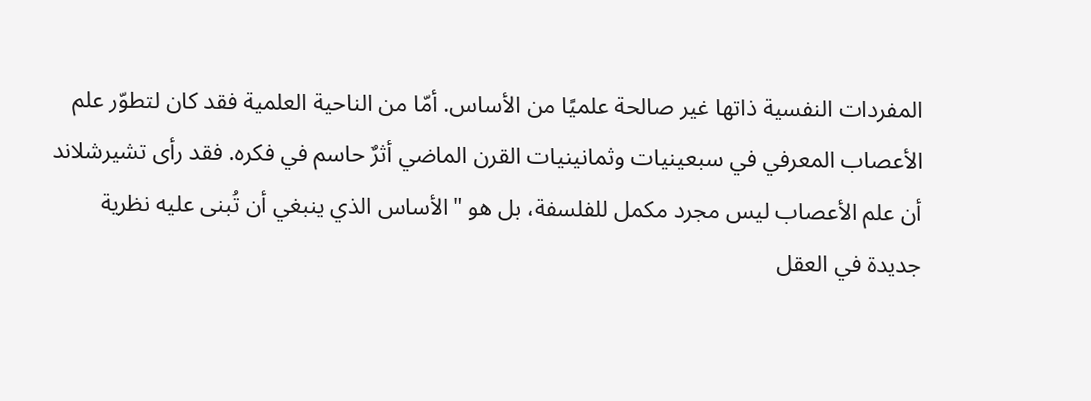المفردات النفسية ذاتها غير صالحة علميًا من الأساس. أمّا من الناحية العلمية فقد كان لتطوّر علم الأعصاب المعرفي في سبعينيات وثمانينيات القرن الماضي أثرٌ حاسم في فكره. فقد رأى تشيرشلاند أن علم الأعصاب ليس مجرد مكمل للفلسفة، بل هو "الأساس الذي ينبغي أن تُبنى عليه نظرية جديدة في العقل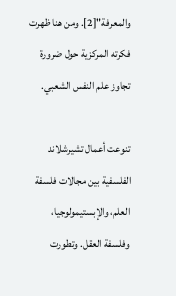والمعرفة"[2]. ومن هنا ظهرت فكرته المركزية حول ضرورة تجاوز علم النفس الشعبي.

تنوعت أعمال تشيرشلاند الفلسفية بين مجالات فلسفة العلم، والإبستيمولوجيا، وفلسفة العقل. وتطورت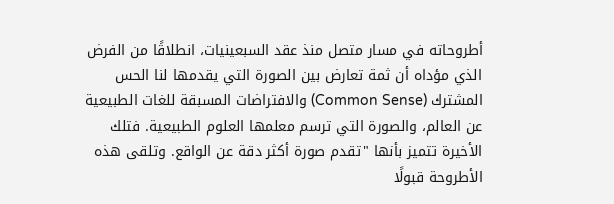أطروحاته في مسار متصل منذ عقد السبعينيات، انطلاقًا من الفرض الذي مؤداه أن ثمة تعارض بين الصورة التي يقدمها لنا الحس المشترك (Common Sense) والافتراضات المسبقة للغات الطبيعية عن العالم، والصورة التي ترسم معلمها العلوم الطبيعية. فتلك الأخيرة تتميز بأنها "تقدم صورة أكثر دقة عن الواقع. وتلقى هذه الأطروحة قبولًا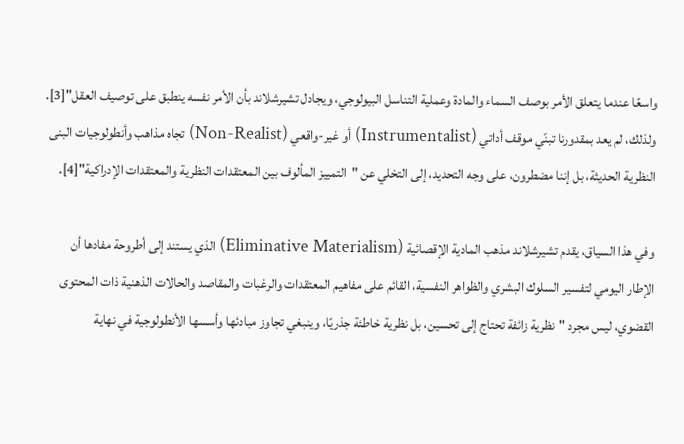واسعًا عندما يتعلق الأمر بوصف السماء والمادة وعملية التناسل البيولوجي، ويجادل تشيرشلاند بأن الأمر نفسه ينطبق على توصيف العقل"[3]. ولذلك، لم يعد بمقدورنا تبنّي موقف أداتي (Instrumentalist) أو غير-واقعي (Non-Realist) تجاه مذاهب وأنطولوجيات البنى النظرية الحديثة، بل إننا مضطرون، على وجه التحديد، إلى التخلي عن "التمييز المألوف بين المعتقدات النظرية والمعتقدات الإدراكية"[4].

وفي هذا السياق، يقدم تشيرشلاند مذهب المادية الإقصائية (Eliminative Materialism) الذي يستند إلى أطروحة مفادها أن الإطار اليومي لتفسير السلوك البشري والظواهر النفسية، القائم على مفاهيم المعتقدات والرغبات والمقاصد والحالات الذهنية ذات المحتوى القضوي، ليس مجرد "نظرية زائفة تحتاج إلى تحسين، بل نظرية خاطئة جذريًا، وينبغي تجاوز مبادئها وأسسها الأنطولوجية في نهاية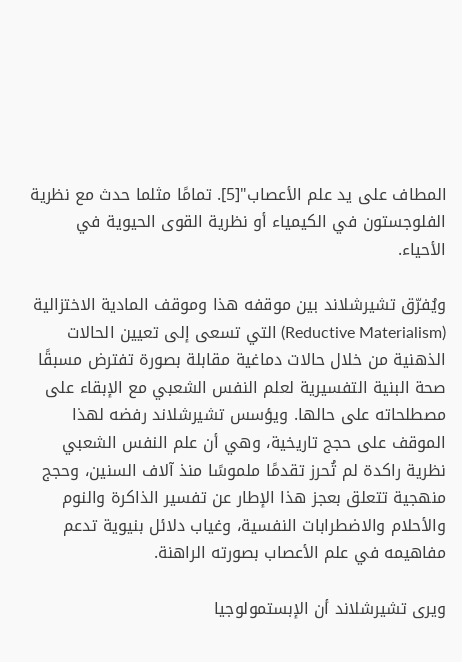المطاف على يد علم الأعصاب"[5]. تمامًا مثلما حدث مع نظرية الفلوجستون في الكيمياء أو نظرية القوى الحيوية في الأحياء.

ويُفرّق تشيرشلاند بين موقفه هذا وموقف المادية الاختزالية (Reductive Materialism) التي تسعى إلى تعيين الحالات الذهنية من خلال حالات دماغية مقابلة بصورة تفترض مسبقًا صحة البنية التفسيرية لعلم النفس الشعبي مع الإبقاء على مصطلحاته على حالها. ويؤسس تشيرشلاند رفضه لهذا الموقف على حجج تاريخية، وهي أن علم النفس الشعبي نظرية راكدة لم تُحرز تقدمًا ملموسًا منذ آلاف السنين، وحجج منهجية تتعلق بعجز هذا الإطار عن تفسير الذاكرة والنوم والأحلام والاضطرابات النفسية، وغياب دلائل بنيوية تدعم مفاهيمه في علم الأعصاب بصورته الراهنة.

ويرى تشيرشلاند أن الإبستمولوجيا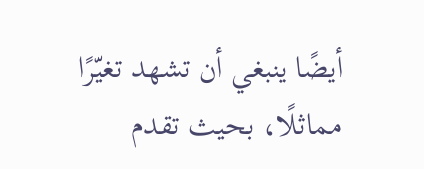أيضًا ينبغي أن تشهد تغيّرًا مماثلًا، بحيث تقدم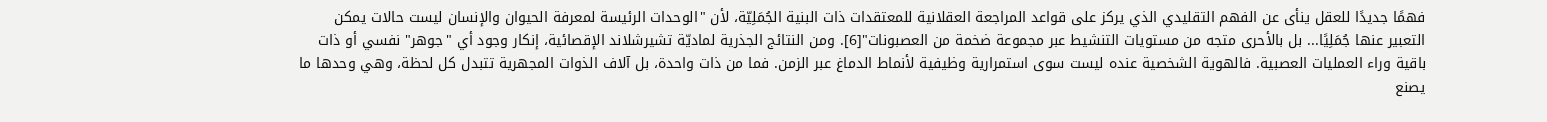فهمًا جديدًا للعقل ينأى عن الفهم التقليدي الذي يركز على قواعد المراجعة العقلانية للمعتقدات ذات البنية الجُمَلِيّة، لأن "الوحدات الرئيسة لمعرفة الحيوان والإنسان ليست حالات يمكن التعبير عنها جُمَلِيًا... بل بالأحرى متجه من مستويات التنشيط عبر مجموعة ضخمة من العصبونات"[6]. ومن النتائج الجذرية لماديّة تشيرشلاند الإقصائية، إنكار وجود أي "جوهر" نفسي أو ذات باقية وراء العمليات العصبية. فالهوية الشخصية عنده ليست سوى استمرارية وظيفية لأنماط الدماغ عبر الزمن. فما من ذات واحدة، بل آلاف الذوات المجهرية تتبدل كل لحظة، وهي وحدها ما يصنع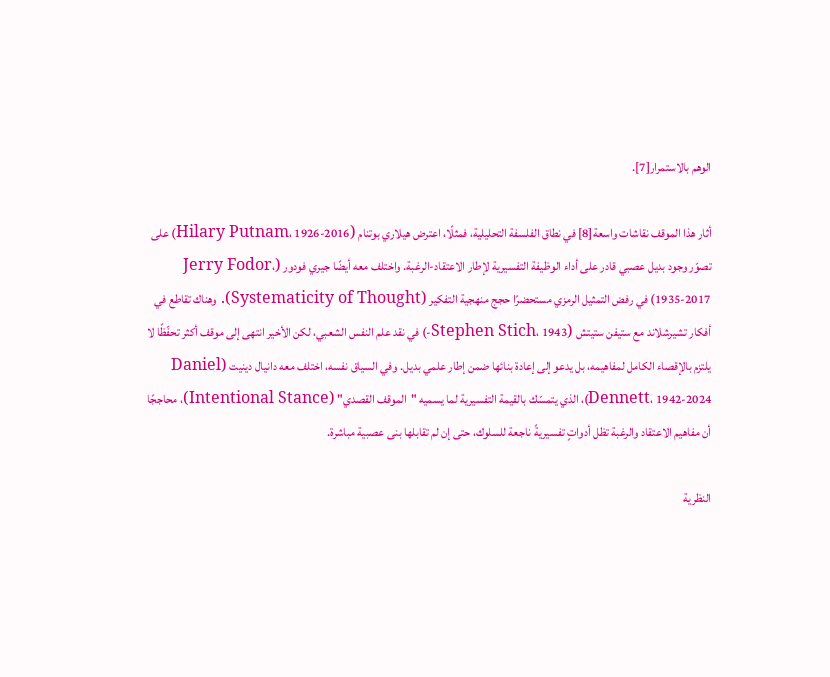الوهم بالاستمرار[7].

أثار هذا الموقف نقاشات واسعة[8] في نطاق الفلسفة التحليلية، فمثلًا، اعترض هيلاري بوتنام (Hilary Putnam، 1926-2016) على تصوّر وجود بديل عصبي قادر على أداء الوظيفة التفسيرية لإطار الاعتقاد-الرغبة. واختلف معه أيضًا جيري فودور (Jerry Fodor، 1935-2017) في رفض التمثيل الرمزي مستحضرًا حجج منهجية التفكير (Systematicity of Thought). وهناك تقاطع في أفكار تشيرشلاند مع ستيفن ستيتش (Stephen Stich، 1943-) في نقد علم النفس الشعبي، لكن الأخير انتهى إلى موقف أكثر تحفّظًا لا يلتزم بالإقصاء الكامل لمفاهيمه، بل يدعو إلى إعادة بنائها ضمن إطار علمي بديل. وفي السياق نفسه، اختلف معه دانيال دينيت (Daniel Dennett، 1942-2024)، الذي يتمسّك بالقيمة التفسيرية لما يسميه "الموقف القصدي" (Intentional Stance)، محاججًا أن مفاهيم الاعتقاد والرغبة تظل أدواتٍ تفسيريةً ناجعة للسلوك، حتى إن لم تقابلها بنى عصبية مباشرة.

النظرية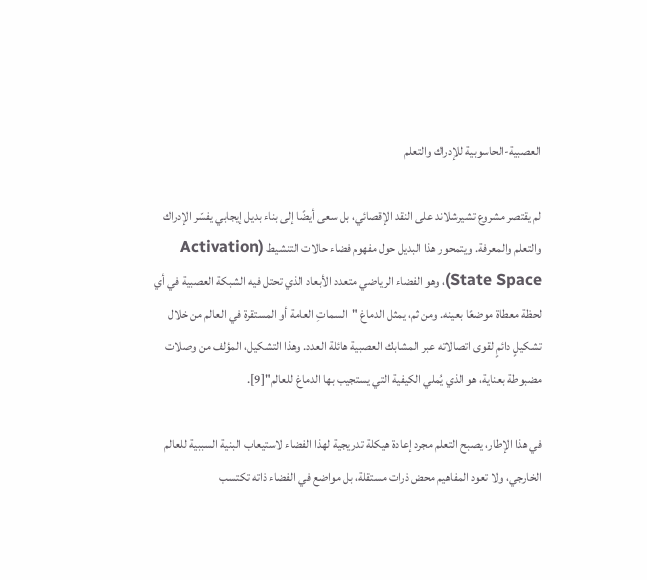العصبية-الحاسوبية للإدراك والتعلم

لم يقتصر مشروع تشيرشلاند على النقد الإقصائي، بل سعى أيضًا إلى بناء بديل إيجابي يفسّر الإدراك والتعلم والمعرفة. ويتمحور هذا البديل حول مفهوم فضاء حالات التنشيط (Activation State Space)، وهو الفضاء الرياضي متعدد الأبعاد الذي تحتل فيه الشبكة العصبية في أي لحظة معطاة موضعًا بعينه. ومن ثم، يمثل الدماغ "السماتِ العامة أو المستقرة في العالم من خلال تشكيلٍ دائمٍ لقوى اتصالاته عبر المشابك العصبية هائلة العدد. وهذا التشكيل، المؤلف من وصلات مضبوطة بعناية، هو الذي يُملي الكيفية التي يستجيب بها الدماغ للعالم"[9].

في هذا الإطار، يصبح التعلم مجرد إعادة هيكلة تدريجية لهذا الفضاء لاستيعاب البنية السببية للعالم الخارجي، ولا تعود المفاهيم محض ذرات مستقلة، بل مواضع في الفضاء ذاته تكتسب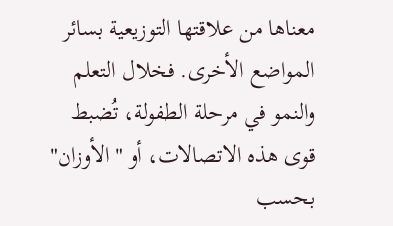معناها من علاقتها التوزيعية بسائر المواضع الأخرى. فخلال التعلم والنمو في مرحلة الطفولة، تُضبط قوى هذه الاتصالات، أو "الأوزان" بحسب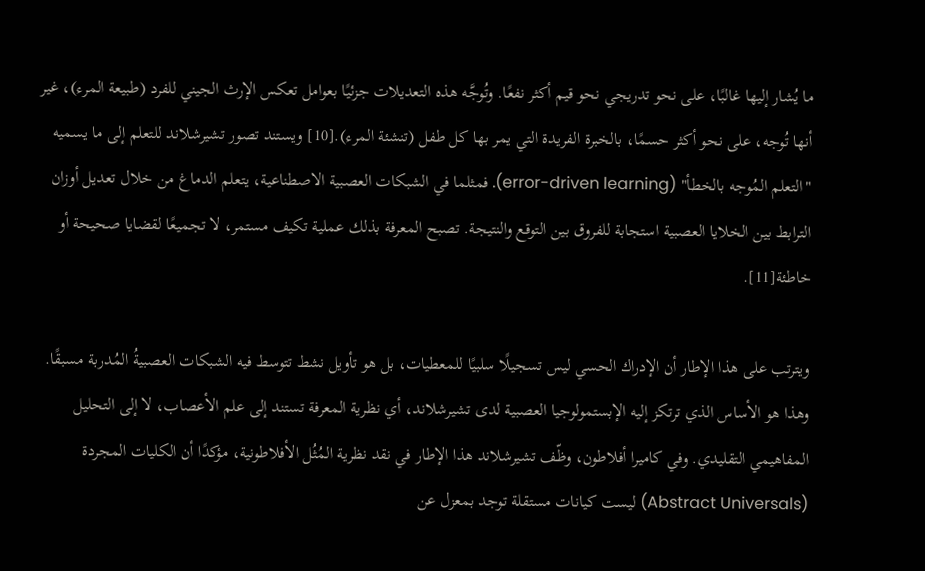ما يُشار إليها غالبًا، على نحو تدريجي نحو قيم أكثر نفعًا. وتُوجَّه هذه التعديلات جزئيًا بعوامل تعكس الإرث الجيني للفرد (طبيعة المرء)، غير أنها تُوجه، على نحو أكثر حسمًا، بالخبرة الفريدة التي يمر بها كل طفل (تنشئة المرء).[10] ويستند تصور تشيرشلاند للتعلم إلى ما يسميه "التعلم المُوجه بالخطأ" (error-driven learning). فمثلما في الشبكات العصبية الاصطناعية، يتعلم الدماغ من خلال تعديل أوزان الترابط بين الخلايا العصبية استجابة للفروق بين التوقع والنتيجة. تصبح المعرفة بذلك عملية تكيف مستمر، لا تجميعًا لقضايا صحيحة أو خاطئة[11].

ويترتب على هذا الإطار أن الإدراك الحسي ليس تسجيلًا سلبيًا للمعطيات، بل هو تأويل نشط تتوسط فيه الشبكات العصبيةُ المُدربة مسبقًا. وهذا هو الأساس الذي ترتكز إليه الإبستمولوجيا العصبية لدى تشيرشلاند، أي نظرية المعرفة تستند إلى علم الأعصاب، لا إلى التحليل المفاهيمي التقليدي. وفي كاميرا أفلاطون، وظّف تشيرشلاند هذا الإطار في نقد نظرية المُثُل الأفلاطونية، مؤكدًا أن الكليات المجردة (Abstract Universals) ليست كيانات مستقلة توجد بمعزل عن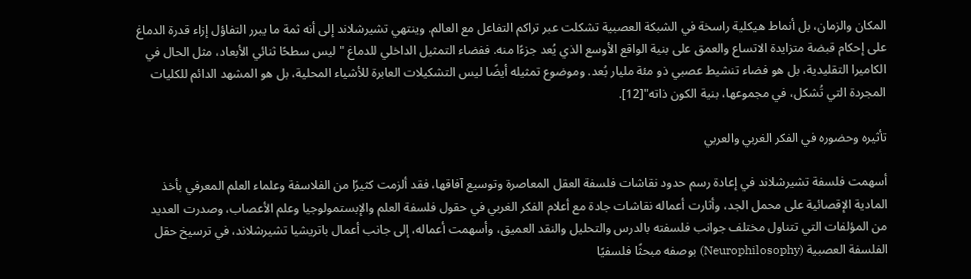المكان والزمان، بل أنماط هيكلية راسخة في الشبكة العصبية تشكلت عبر تراكم التفاعل مع العالم. وينتهي تشيرشلاند إلى أنه ثمة ما يبرر التفاؤل إزاء قدرة الدماغ على إحكام قبضة متزايدة الاتساع والعمق على بنية الواقع الأوسع الذي يُعد جزءًا منه. ففضاء التمثيل الداخلي للدماغ "ليس سطحًا ثنائي الأبعاد، مثل الحال في الكاميرا التقليدية، بل هو فضاء تنشيط عصبي ذو مئة مليار بُعد. وموضوع تمثيله أيضًا ليس التشكيلات العابرة للأشياء المحلية، بل هو المشهد الدائم للكليات المجردة التي تُشكل، في مجموعها، بنية الكون ذاته"[12].

تأثيره وحضوره في الفكر الغربي والعربي

أسهمت فلسفة تشيرشلاند في إعادة رسم حدود نقاشات فلسفة العقل المعاصرة وتوسيع آفاقها، فقد ألزمت كثيرًا من الفلاسفة وعلماء العلم المعرفي بأخذ المادية الإقصائية على محمل الجد، وأثارت أعماله نقاشات جادة مع أعلام الفكر الغربي في حقول فلسفة العلم والإبستمولوجيا وعلم الأعصاب، وصدرت العديد من المؤلفات التي تتناول مختلف جوانب فلسفته بالدرس والتحليل والنقد العميق، وأسهمت أعماله، إلى جانب أعمال باتريشيا تشيرشلاند، في ترسيخ حقل الفلسفة العصبية (Neurophilosophy) بوصفه مبحثًا فلسفيًا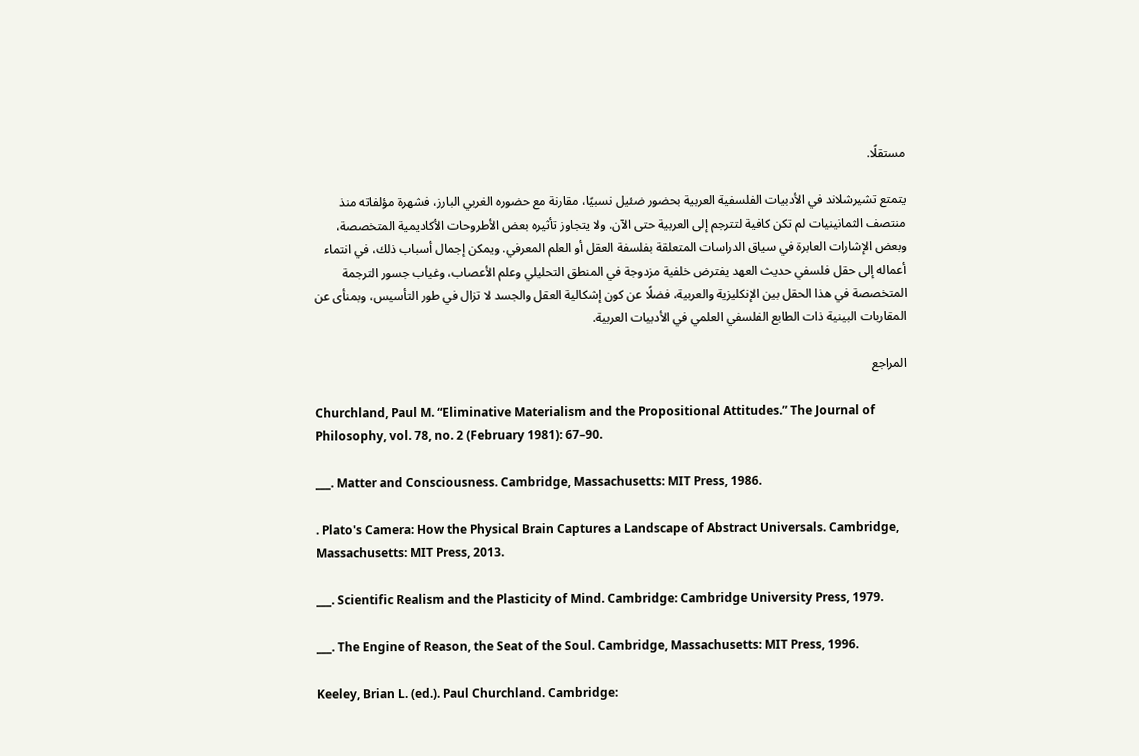مستقلًا.

يتمتع تشيرشلاند في الأدبيات الفلسفية العربية بحضور ضئيل نسبيًا، مقارنة مع حضوره الغربي البارز، فشهرة مؤلفاته منذ منتصف الثمانينيات لم تكن كافية لتترجم إلى العربية حتى الآن. ولا يتجاوز تأثيره بعض الأطروحات الأكاديمية المتخصصة، وبعض الإشارات العابرة في سياق الدراسات المتعلقة بفلسفة العقل أو العلم المعرفي. ويمكن إجمال أسباب ذلك، في انتماء أعماله إلى حقل فلسفي حديث العهد يفترض خلفية مزدوجة في المنطق التحليلي وعلم الأعصاب، وغياب جسور الترجمة المتخصصة في هذا الحقل بين الإنكليزية والعربية، فضلًا عن كون إشكالية العقل والجسد لا تزال في طور التأسيس، وبمنأى عن المقاربات البينية ذات الطابع الفلسفي العلمي في الأدبيات العربية.

المراجع

Churchland, Paul M. “Eliminative Materialism and the Propositional Attitudes.” The Journal of Philosophy, vol. 78, no. 2 (February 1981): 67–90.

___. Matter and Consciousness. Cambridge, Massachusetts: MIT Press, 1986.

. Plato's Camera: How the Physical Brain Captures a Landscape of Abstract Universals. Cambridge, Massachusetts: MIT Press, 2013.

___. Scientific Realism and the Plasticity of Mind. Cambridge: Cambridge University Press, 1979.

___. The Engine of Reason, the Seat of the Soul. Cambridge, Massachusetts: MIT Press, 1996.

Keeley, Brian L. (ed.). Paul Churchland. Cambridge: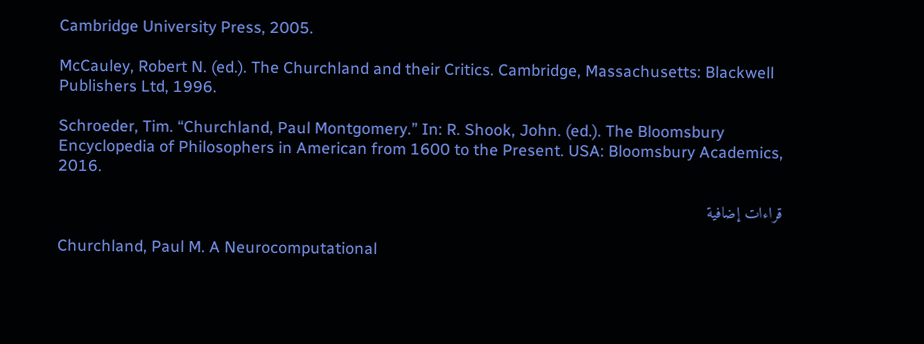Cambridge University Press, 2005.

McCauley, Robert N. (ed.). The Churchland and their Critics. Cambridge, Massachusetts: Blackwell Publishers Ltd, 1996.

Schroeder, Tim. “Churchland, Paul Montgomery.” In: R. Shook, John. (ed.). The Bloomsbury Encyclopedia of Philosophers in American from 1600 to the Present. USA: Bloomsbury Academics, 2016.

قراءات إضافية

Churchland, Paul M. A Neurocomputational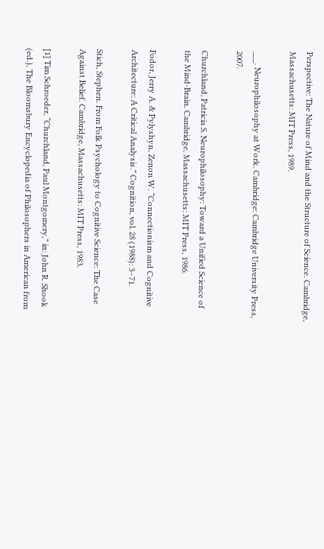Perspective: The Nature of Mind and the Structure of Science. Cambridge, Massachusetts: MIT Press, 1989.

___. Neurophilosophy at Work. Cambridge: Cambridge University Press, 2007.

Churchland, Patricia S. Neurophilosophy: Toward a Unified Science of the Mind-Brain. Cambridge, Massachusetts: MIT Press, 1986.

Fodor, Jerry A. & Pylyshyn, Zenon W. “Connectionism and Cognitive Architecture: A Critical Analysis.” Cognition, vol. 28 (1988): 3–71.

Stich, Stephen. From Folk Psychology to Cognitive Science: The Case Against Belief. Cambridge, Massachusetts: MIT Press, 1983.

[1] Tim Schroeder, “Churchland, Paul Montgomery,” in: John R. Shook (ed.), The Bloomsbury Encyclopedia of Philosophers in American from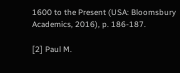1600 to the Present (USA: Bloomsbury Academics, 2016), p. 186-187.

[2] Paul M.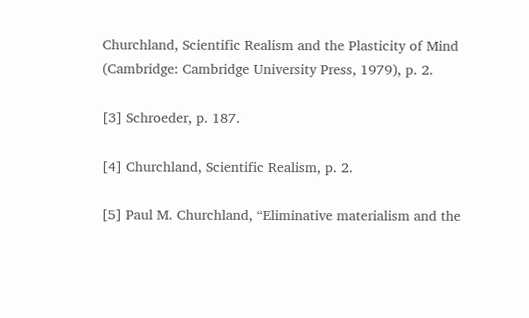Churchland, Scientific Realism and the Plasticity of Mind (Cambridge: Cambridge University Press, 1979), p. 2.

[3] Schroeder, p. 187.

[4] Churchland, Scientific Realism, p. 2.

[5] Paul M. Churchland, “Eliminative materialism and the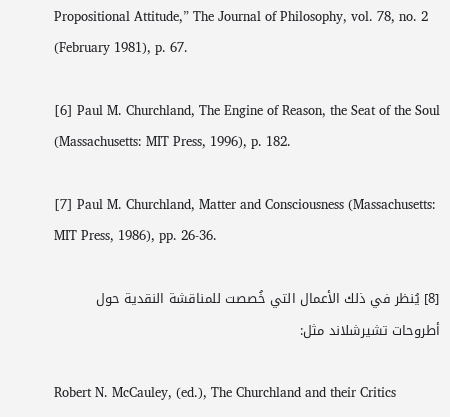Propositional Attitude,” The Journal of Philosophy, vol. 78, no. 2 (February 1981), p. 67.

[6] Paul M. Churchland, The Engine of Reason, the Seat of the Soul (Massachusetts: MIT Press, 1996), p. 182.

[7] Paul M. Churchland, Matter and Consciousness (Massachusetts: MIT Press, 1986), pp. 26-36.

[8] يُنظر في ذلك الأعمال التي خُصصت للمناقشة النقدية حول أطروحات تشيرشلاند مثل:

Robert N. McCauley, (ed.), The Churchland and their Critics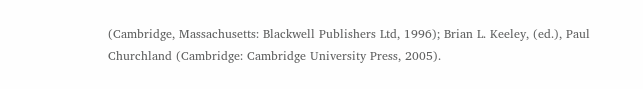(Cambridge, Massachusetts: Blackwell Publishers Ltd, 1996); Brian L. Keeley, (ed.), Paul Churchland (Cambridge: Cambridge University Press, 2005).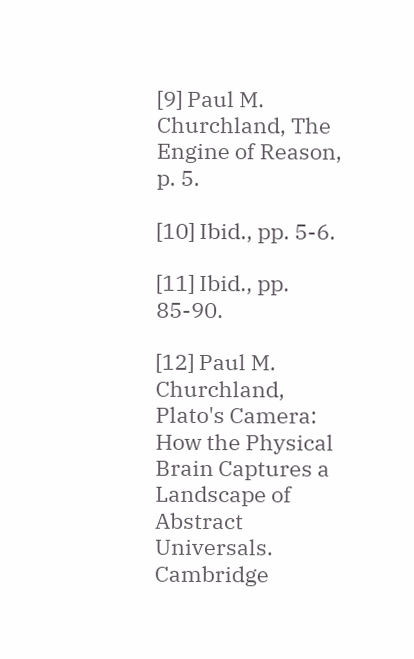[9] Paul M. Churchland, The Engine of Reason, p. 5.

[10] Ibid., pp. 5-6.

[11] Ibid., pp. 85-90.

[12] Paul M. Churchland, Plato's Camera: How the Physical Brain Captures a Landscape of Abstract Universals. Cambridge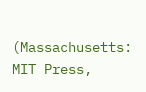(Massachusetts: MIT Press,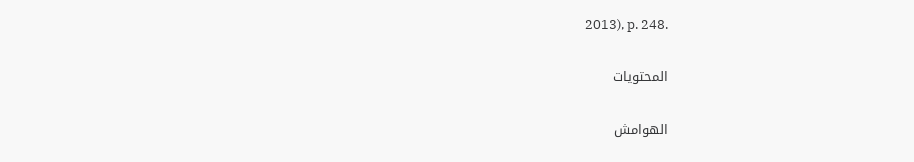2013), p. 248.

المحتويات

الهوامش